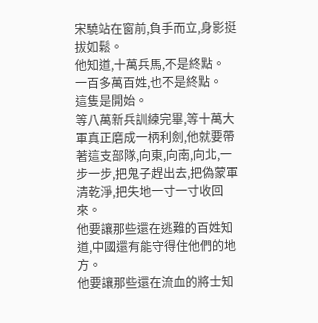宋驍站在窗前,負手而立,身影挺拔如鬆。
他知道,十萬兵馬,不是終點。
一百多萬百姓,也不是終點。
這隻是開始。
等八萬新兵訓練完畢,等十萬大軍真正磨成一柄利劍,他就要帶著這支部隊,向東,向南,向北,一步一步,把鬼子趕出去,把偽蒙軍清乾淨,把失地一寸一寸收回來。
他要讓那些還在逃難的百姓知道,中國還有能守得住他們的地方。
他要讓那些還在流血的將士知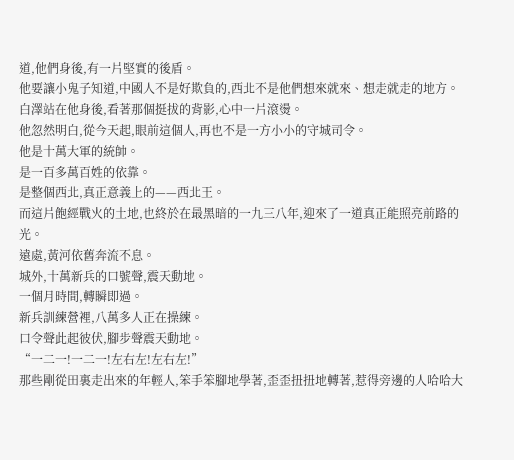道,他們身後,有一片堅實的後盾。
他要讓小鬼子知道,中國人不是好欺負的,西北不是他們想來就來、想走就走的地方。
白澤站在他身後,看著那個挺拔的背影,心中一片滾燙。
他忽然明白,從今天起,眼前這個人,再也不是一方小小的守城司令。
他是十萬大軍的統帥。
是一百多萬百姓的依靠。
是整個西北,真正意義上的——西北王。
而這片飽經戰火的土地,也終於在最黑暗的一九三八年,迎來了一道真正能照亮前路的光。
遠處,黃河依舊奔流不息。
城外,十萬新兵的口號聲,震天動地。
一個月時間,轉瞬即過。
新兵訓練營裡,八萬多人正在操練。
口令聲此起彼伏,腳步聲震天動地。
“一二一!一二一!左右左!左右左!”
那些剛從田裏走出來的年輕人,笨手笨腳地學著,歪歪扭扭地轉著,惹得旁邊的人哈哈大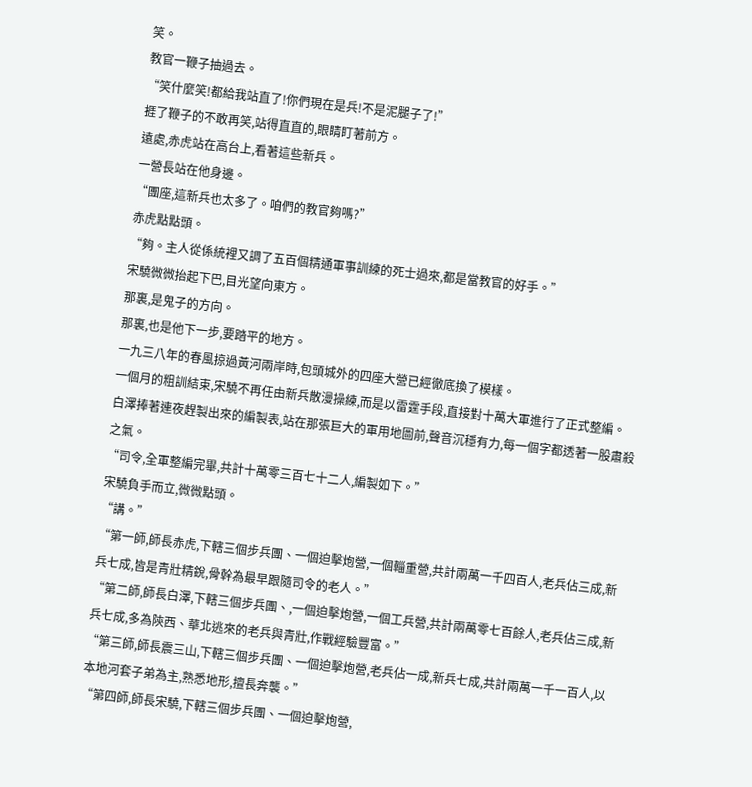笑。
教官一鞭子抽過去。
“笑什麼笑!都給我站直了!你們現在是兵!不是泥腿子了!”
捱了鞭子的不敢再笑,站得直直的,眼睛盯著前方。
遠處,赤虎站在高台上,看著這些新兵。
一營長站在他身邊。
“團座,這新兵也太多了。咱們的教官夠嗎?”
赤虎點點頭。
“夠。主人從係統裡又調了五百個精通軍事訓練的死士過來,都是當教官的好手。”
宋驍微微抬起下巴,目光望向東方。
那裏,是鬼子的方向。
那裏,也是他下一步,要踏平的地方。
一九三八年的春風掠過黃河兩岸時,包頭城外的四座大營已經徹底換了模樣。
一個月的粗訓結束,宋驍不再任由新兵散漫操練,而是以雷霆手段,直接對十萬大軍進行了正式整編。
白澤捧著連夜趕製出來的編製表,站在那張巨大的軍用地圖前,聲音沉穩有力,每一個字都透著一股肅殺之氣。
“司令,全軍整編完畢,共計十萬零三百七十二人,編製如下。”
宋驍負手而立,微微點頭。
“講。”
“第一師,師長赤虎,下轄三個步兵團、一個迫擊炮營,一個輜重營,共計兩萬一千四百人,老兵佔三成,新兵七成,皆是青壯精銳,骨幹為最早跟隨司令的老人。”
“第二師,師長白澤,下轄三個步兵團、,一個迫擊炮營,一個工兵營,共計兩萬零七百餘人,老兵佔三成,新兵七成,多為陝西、華北逃來的老兵與青壯,作戰經驗豐富。”
“第三師,師長震三山,下轄三個步兵團、一個迫擊炮營,老兵佔一成,新兵七成,共計兩萬一千一百人,以本地河套子弟為主,熟悉地形,擅長奔襲。”
“第四師,師長宋驍,下轄三個步兵團、一個迫擊炮營,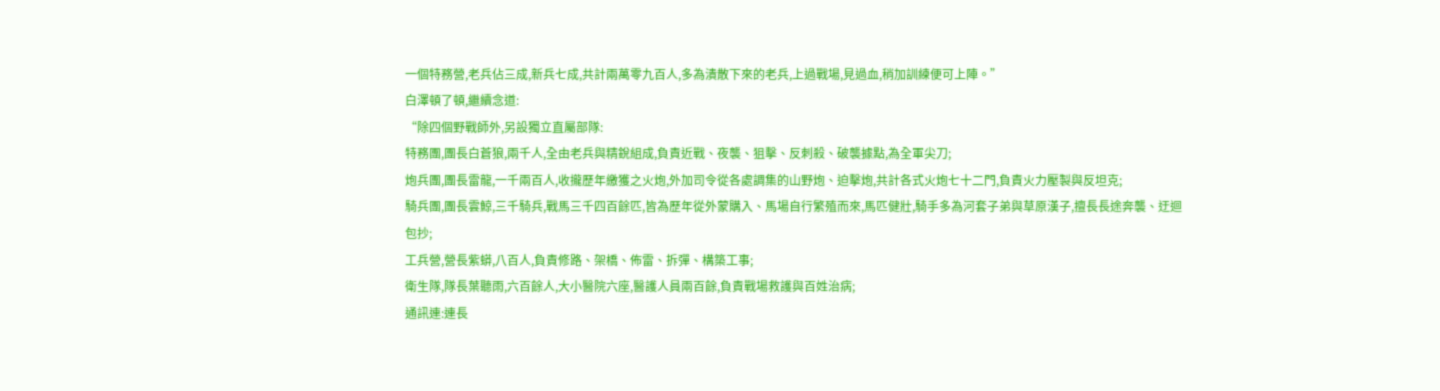一個特務營,老兵佔三成,新兵七成,共計兩萬零九百人,多為潰散下來的老兵,上過戰場,見過血,稍加訓練便可上陣。”
白澤頓了頓,繼續念道:
“除四個野戰師外,另設獨立直屬部隊:
特務團,團長白蒼狼,兩千人,全由老兵與精銳組成,負責近戰、夜襲、狙擊、反刺殺、破襲據點,為全軍尖刀;
炮兵團,團長雷龍,一千兩百人,收攏歷年繳獲之火炮,外加司令從各處調集的山野炮、迫擊炮,共計各式火炮七十二門,負責火力壓製與反坦克;
騎兵團,團長雲鯨,三千騎兵,戰馬三千四百餘匹,皆為歷年從外蒙購入、馬場自行繁殖而來,馬匹健壯,騎手多為河套子弟與草原漢子,擅長長途奔襲、迂迴包抄;
工兵營,營長紫蟒,八百人,負責修路、架橋、佈雷、拆彈、構築工事;
衛生隊,隊長葉聽雨,六百餘人,大小醫院六座,醫護人員兩百餘,負責戰場救護與百姓治病;
通訊連:連長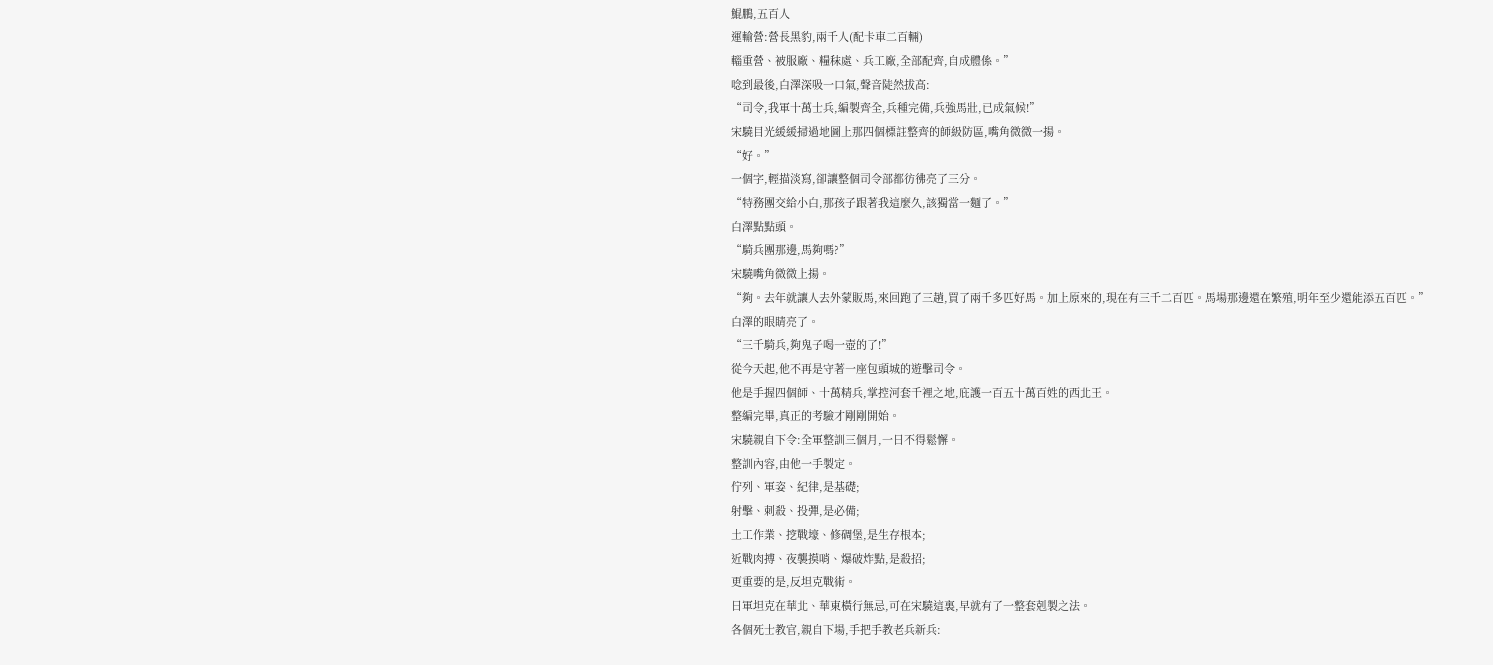鯤鵬,五百人
運輸營:營長黑豹,兩千人(配卡車二百輛)
輜重營、被服廠、糧秣處、兵工廠,全部配齊,自成體係。”
唸到最後,白澤深吸一口氣,聲音陡然拔高:
“司令,我軍十萬士兵,編製齊全,兵種完備,兵強馬壯,已成氣候!”
宋驍目光緩緩掃過地圖上那四個標註整齊的師級防區,嘴角微微一揚。
“好。”
一個字,輕描淡寫,卻讓整個司令部都彷彿亮了三分。
“特務團交給小白,那孩子跟著我這麼久,該獨當一麵了。”
白澤點點頭。
“騎兵團那邊,馬夠嗎?”
宋驍嘴角微微上揚。
“夠。去年就讓人去外蒙販馬,來回跑了三趟,買了兩千多匹好馬。加上原來的,現在有三千二百匹。馬場那邊還在繁殖,明年至少還能添五百匹。”
白澤的眼睛亮了。
“三千騎兵,夠鬼子喝一壺的了!”
從今天起,他不再是守著一座包頭城的遊擊司令。
他是手握四個師、十萬精兵,掌控河套千裡之地,庇護一百五十萬百姓的西北王。
整編完畢,真正的考驗才剛剛開始。
宋驍親自下令:全軍整訓三個月,一日不得鬆懈。
整訓內容,由他一手製定。
佇列、軍姿、紀律,是基礎;
射擊、刺殺、投彈,是必備;
土工作業、挖戰壕、修碉堡,是生存根本;
近戰肉搏、夜襲摸哨、爆破炸點,是殺招;
更重要的是,反坦克戰術。
日軍坦克在華北、華東橫行無忌,可在宋驍這裏,早就有了一整套剋製之法。
各個死士教官,親自下場,手把手教老兵新兵: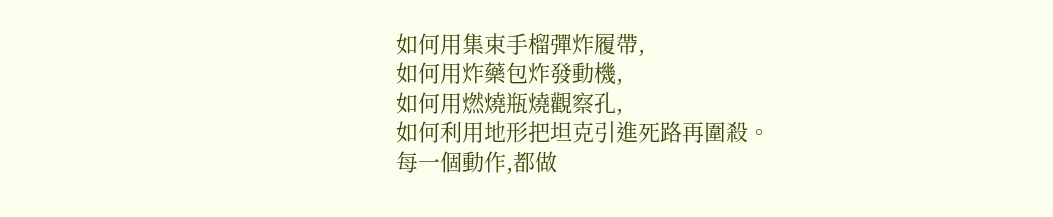如何用集束手榴彈炸履帶,
如何用炸藥包炸發動機,
如何用燃燒瓶燒觀察孔,
如何利用地形把坦克引進死路再圍殺。
每一個動作,都做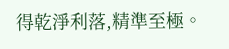得乾淨利落,精準至極。